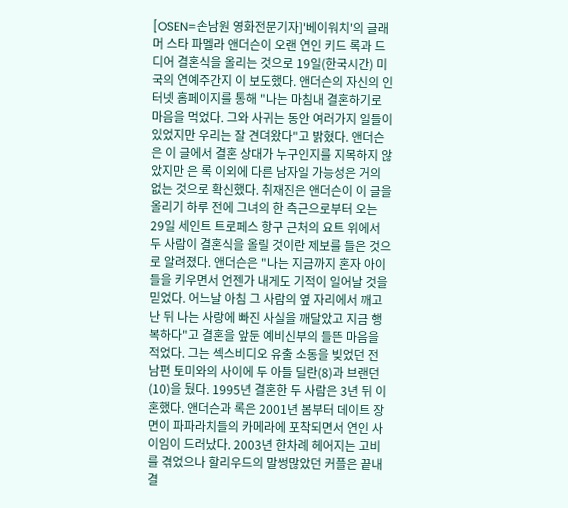[OSEN=손남원 영화전문기자]'베이워치'의 글래머 스타 파멜라 앤더슨이 오랜 연인 키드 록과 드디어 결혼식을 올리는 것으로 19일(한국시간) 미국의 연예주간지 이 보도했다. 앤더슨의 자신의 인터넷 홈페이지를 통해 "나는 마침내 결혼하기로 마음을 먹었다. 그와 사귀는 동안 여러가지 일들이 있었지만 우리는 잘 견뎌왔다"고 밝혔다. 앤더슨은 이 글에서 결혼 상대가 누구인지를 지목하지 않았지만 은 록 이외에 다른 남자일 가능성은 거의 없는 것으로 확신했다. 취재진은 앤더슨이 이 글을 올리기 하루 전에 그녀의 한 측근으로부터 오는 29일 세인트 트로페스 항구 근처의 요트 위에서 두 사람이 결혼식을 올릴 것이란 제보를 들은 것으로 알려졌다. 앤더슨은 "나는 지금까지 혼자 아이들을 키우면서 언젠가 내게도 기적이 일어날 것을 믿었다. 어느날 아침 그 사람의 옆 자리에서 깨고난 뒤 나는 사랑에 빠진 사실을 깨달았고 지금 행복하다"고 결혼을 앞둔 예비신부의 들뜬 마음을 적었다. 그는 섹스비디오 유출 소동을 빚었던 전 남편 토미와의 사이에 두 아들 딜란(8)과 브랜던(10)을 뒀다. 1995년 결혼한 두 사람은 3년 뒤 이혼했다. 앤더슨과 록은 2001년 봄부터 데이트 장면이 파파라치들의 카메라에 포착되면서 연인 사이임이 드러났다. 2003년 한차례 헤어지는 고비를 겪었으나 할리우드의 말썽많았던 커플은 끝내 결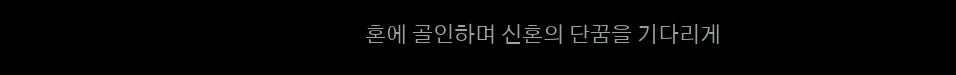혼에 골인하며 신혼의 단꿈을 기다리게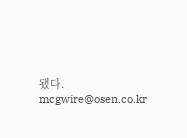됐다. mcgwire@osen.co.kr